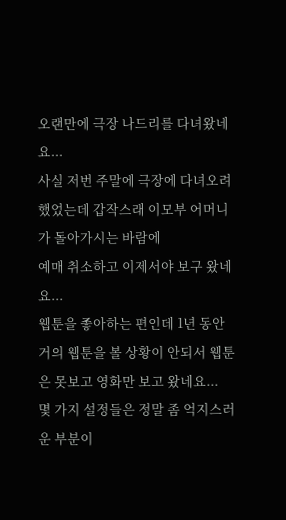오랜만에 극장 나드리를 다녀왔네요...
사실 저번 주말에 극장에 다녀오려 했었는데 갑작스래 이모부 어머니가 돌아가시는 바람에
예매 취소하고 이제서야 보구 왔네요...
웹툰을 좋아하는 편인데 1년 동안 거의 웹툰을 볼 상황이 안되서 웹툰은 못보고 영화만 보고 왔네요...
몇 가지 설정들은 정말 좀 억지스러운 부분이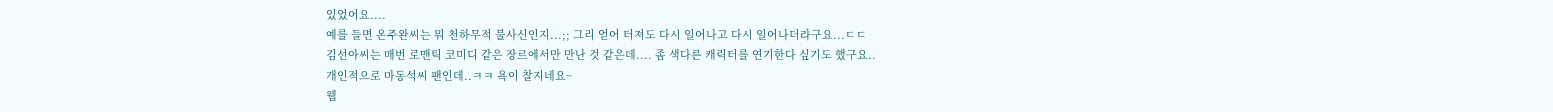있었어요....
예를 들면 온주완씨는 뭐 천하무적 불사신인지...;; 그리 얻어 터져도 다시 일어나고 다시 일어나더라구요...ㄷㄷ
김선아씨는 매번 로맨틱 코미디 같은 장르에서만 만난 것 같은데.... 좀 색다른 캐릭터를 연기한다 싶기도 했구요..
개인적으로 마동석씨 팬인데..ㅋㅋ 욕이 찰지네요~
웹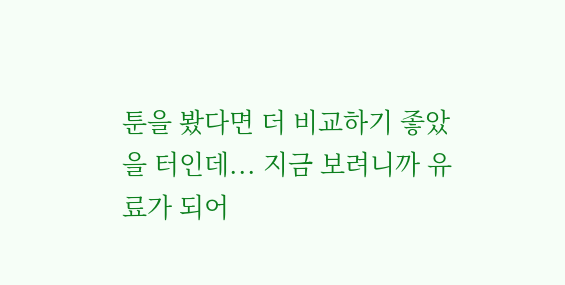툰을 봤다면 더 비교하기 좋았을 터인데... 지금 보려니까 유료가 되어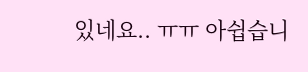있네요.. ㅠㅠ 아쉽습니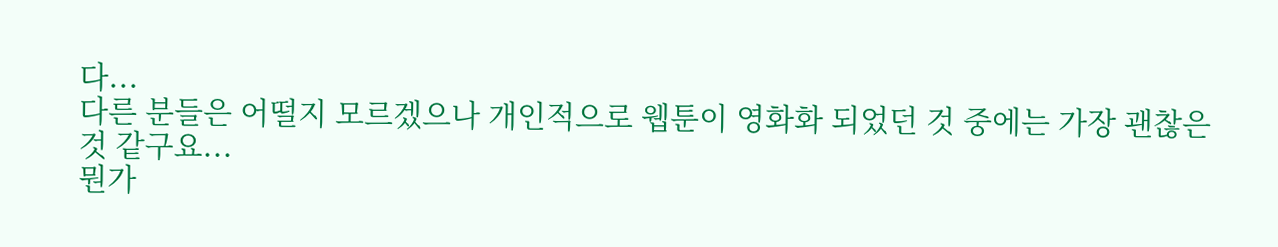다...
다른 분들은 어떨지 모르겠으나 개인적으로 웹툰이 영화화 되었던 것 중에는 가장 괜찮은 것 같구요...
뭔가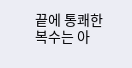끝에 통쾌한 복수는 아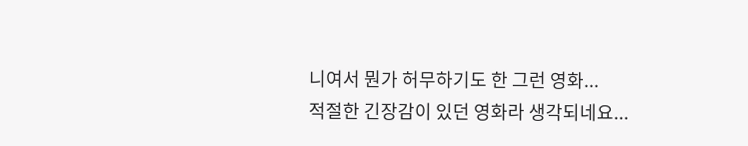니여서 뭔가 허무하기도 한 그런 영화...
적절한 긴장감이 있던 영화라 생각되네요...